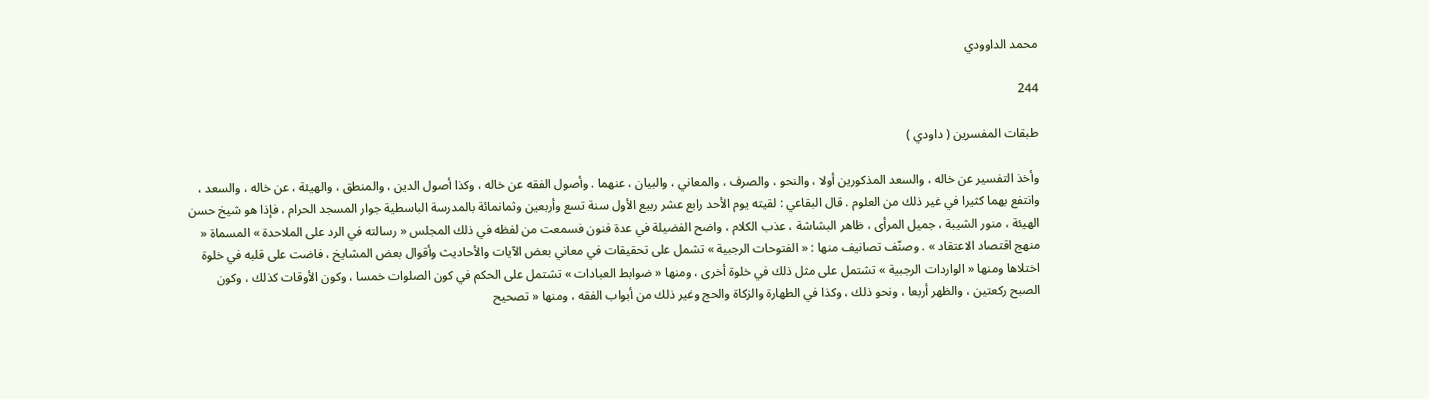محمد الداوودي

244

طبقات المفسرين ( داودي )

وأخذ التفسير عن خاله ، والسعد المذكورين أولا ، والنحو ، والصرف ، والمعاني ، والبيان ، عنهما . وأصول الفقه عن خاله ، وكذا أصول الدين ، والمنطق ، والهيئة ، عن خاله ، والسعد ، وانتفع بهما كثيرا في غير ذلك من العلوم . قال البقاعي : لقيته يوم الأحد رابع عشر ربيع الأول سنة تسع وأربعين وثمانمائة بالمدرسة الباسطية جوار المسجد الحرام ، فإذا هو شيخ حسن الهيئة ، منور الشيبة ، جميل المرأى ، ظاهر البشاشة ، عذب الكلام ، واضح الفضيلة في عدة فنون فسمعت من لفظه في ذلك المجلس « رسالته في الرد على الملاحدة » المسماة « منهج اقتصاد الاعتقاد » . وصنّف تصانيف منها : « الفتوحات الرجبية » تشمل على تحقيقات في معاني بعض الآيات والأحاديث وأقوال بعض المشايخ ، فاضت على قلبه في خلوة اختلاها ومنها « الواردات الرجبية » تشتمل على مثل ذلك في خلوة أخرى ، ومنها « ضوابط العبادات » تشتمل على الحكم في كون الصلوات خمسا ، وكون الأوقات كذلك ، وكون الصبح ركعتين ، والظهر أربعا ، ونحو ذلك ، وكذا في الطهارة والزكاة والحج وغير ذلك من أبواب الفقه ، ومنها « تصحيح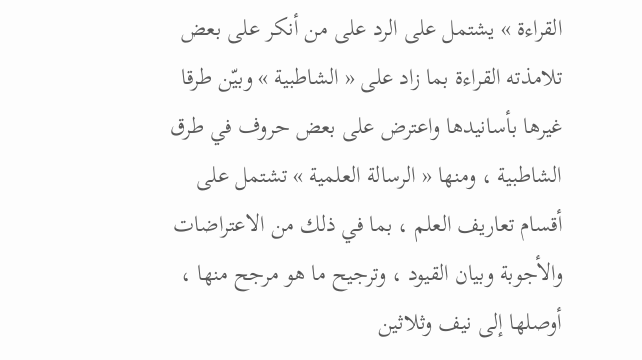القراءة » يشتمل على الرد على من أنكر على بعض تلامذته القراءة بما زاد على « الشاطبية » وبيّن طرقا غيرها بأسانيدها واعترض على بعض حروف في طرق الشاطبية ، ومنها « الرسالة العلمية » تشتمل على أقسام تعاريف العلم ، بما في ذلك من الاعتراضات والأجوبة وبيان القيود ، وترجيح ما هو مرجح منها ، أوصلها إلى نيف وثلاثين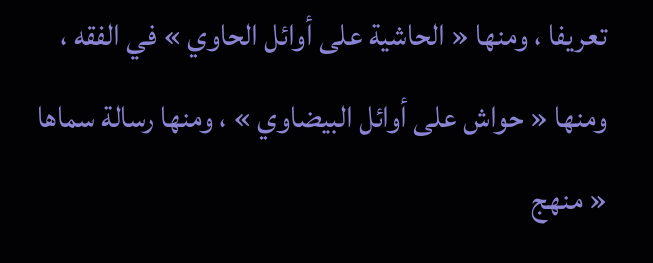تعريفا ، ومنها « الحاشية على أوائل الحاوي » في الفقه ، ومنها « حواش على أوائل البيضاوي » ، ومنها رسالة سماها « منهج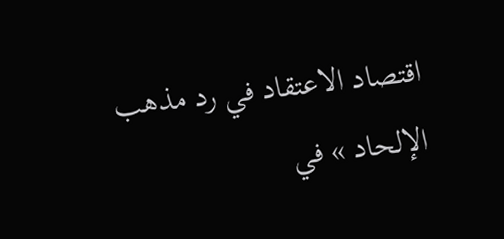اقتصاد الاعتقاد في رد مذهب الإلحاد » في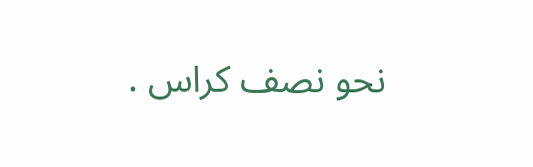نحو نصف كراس .